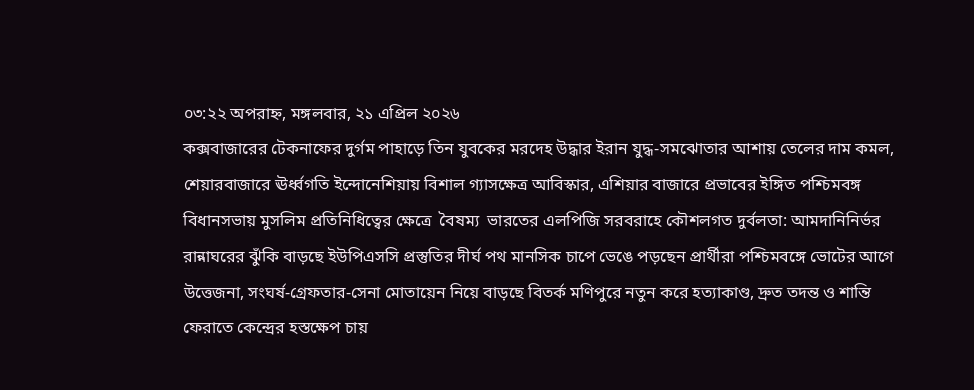০৩:২২ অপরাহ্ন, মঙ্গলবার, ২১ এপ্রিল ২০২৬
কক্সবাজারের টেকনাফের দুর্গম পাহাড়ে তিন যুবকের মরদেহ উদ্ধার ইরান যুদ্ধ-সমঝোতার আশায় তেলের দাম কমল, শেয়ারবাজারে ঊর্ধ্বগতি ইন্দোনেশিয়ায় বিশাল গ্যাসক্ষেত্র আবিস্কার, এশিয়ার বাজারে প্রভাবের ইঙ্গিত পশ্চিমবঙ্গ বিধানসভায় মুসলিম প্রতিনিধিত্বের ক্ষেত্রে  বৈষম্য  ভারতের এলপিজি সরবরাহে কৌশলগত দুর্বলতা: আমদানিনির্ভর রান্নাঘরের ঝুঁকি বাড়ছে ইউপিএসসি প্রস্তুতির দীর্ঘ পথ মানসিক চাপে ভেঙে পড়ছেন প্রার্থীরা পশ্চিমবঙ্গে ভোটের আগে উত্তেজনা, সংঘর্ষ-গ্রেফতার-সেনা মোতায়েন নিয়ে বাড়ছে বিতর্ক মণিপুরে নতুন করে হত্যাকাণ্ড, দ্রুত তদন্ত ও শান্তি ফেরাতে কেন্দ্রের হস্তক্ষেপ চায়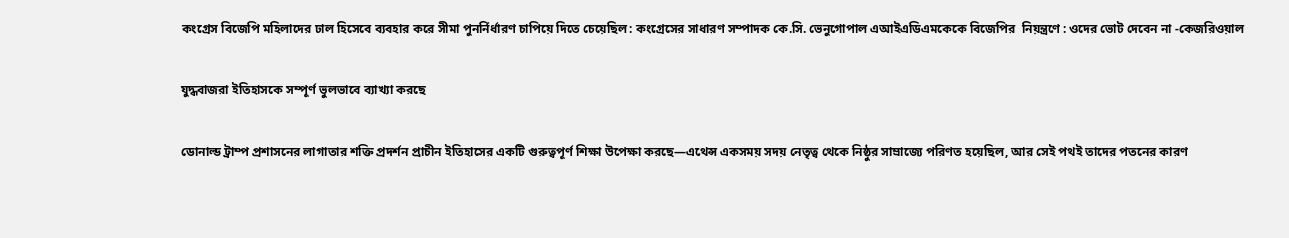কংগ্রেস বিজেপি মহিলাদের ঢাল হিসেবে ব্যবহার করে সীমা পুনর্নির্ধারণ চাপিয়ে দিতে চেয়েছিল: কংগ্রেসের সাধারণ সম্পাদক কে.সি. ভেনুগোপাল এআইএডিএমকেকে বিজেপির  নিয়ন্ত্রণে : ওদের ভোট দেবেন না -কেজরিওয়াল

যুদ্ধবাজরা ইতিহাসকে সম্পূর্ণ ভুলভাবে ব্যাখ্যা করছে

ডোনাল্ড ট্রাম্প প্রশাসনের লাগাতার শক্তি প্রদর্শন প্রাচীন ইতিহাসের একটি গুরুত্বপূর্ণ শিক্ষা উপেক্ষা করছে—এথেন্স একসময় সদয় নেতৃত্ব থেকে নিষ্ঠুর সাম্রাজ্যে পরিণত হয়েছিল, আর সেই পথই তাদের পতনের কারণ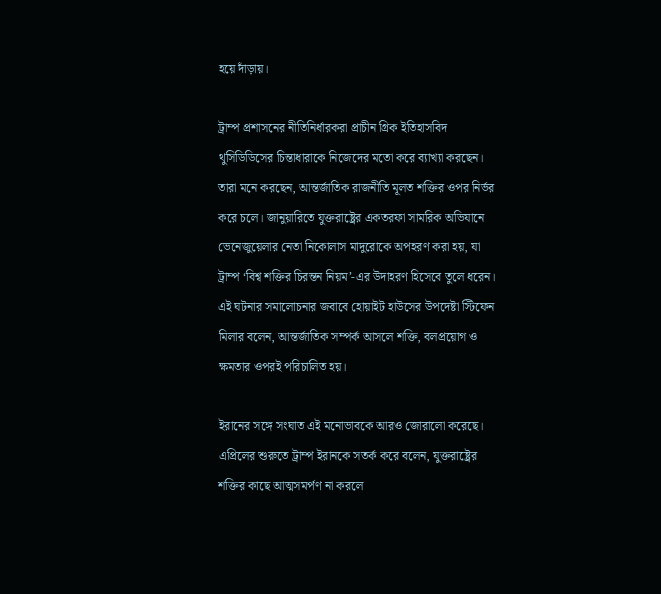হয়ে দাঁড়ায়।

ট্রাম্প প্রশাসনের নীতিনির্ধারকরা প্রাচীন গ্রিক ইতিহাসবিদ থুসিডিডিসের চিন্তাধারাকে নিজেদের মতো করে ব্যাখ্যা করছেন। তারা মনে করছেন, আন্তর্জাতিক রাজনীতি মূলত শক্তির ওপর নির্ভর করে চলে। জানুয়ারিতে যুক্তরাষ্ট্রের একতরফা সামরিক অভিযানে ভেনেজুয়েলার নেতা নিকোলাস মাদুরোকে অপহরণ করা হয়, যা ট্রাম্প ‘বিশ্ব শক্তির চিরন্তন নিয়ম’-এর উদাহরণ হিসেবে তুলে ধরেন। এই ঘটনার সমালোচনার জবাবে হোয়াইট হাউসের উপদেষ্টা স্টিফেন মিলার বলেন, আন্তর্জাতিক সম্পর্ক আসলে শক্তি, বলপ্রয়োগ ও ক্ষমতার ওপরই পরিচালিত হয়।

ইরানের সঙ্গে সংঘাত এই মনোভাবকে আরও জোরালো করেছে। এপ্রিলের শুরুতে ট্রাম্প ইরানকে সতর্ক করে বলেন, যুক্তরাষ্ট্রের শক্তির কাছে আত্মসমর্পণ না করলে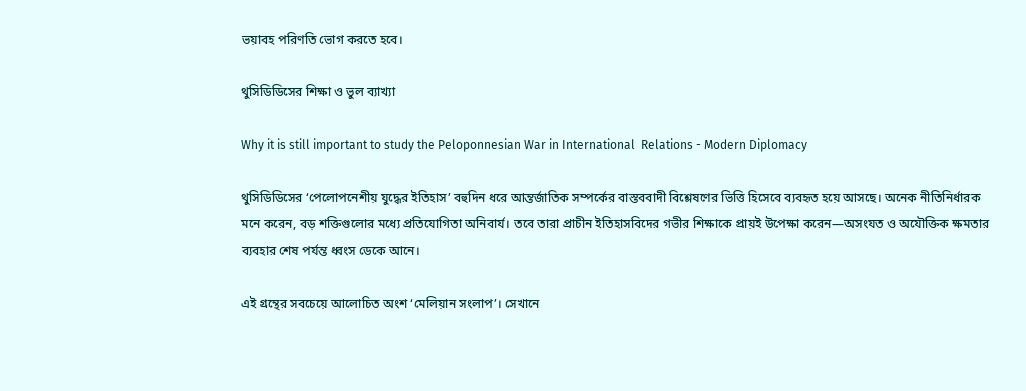ভয়াবহ পরিণতি ভোগ করতে হবে।

থুসিডিডিসের শিক্ষা ও ভুল ব্যাখ্যা

Why it is still important to study the Peloponnesian War in International  Relations - Modern Diplomacy

থুসিডিডিসের ‘পেলোপনেশীয় যুদ্ধের ইতিহাস’ বহুদিন ধরে আন্তর্জাতিক সম্পর্কের বাস্তববাদী বিশ্লেষণের ভিত্তি হিসেবে ব্যবহৃত হয়ে আসছে। অনেক নীতিনির্ধারক মনে করেন, বড় শক্তিগুলোর মধ্যে প্রতিযোগিতা অনিবার্য। তবে তারা প্রাচীন ইতিহাসবিদের গভীর শিক্ষাকে প্রায়ই উপেক্ষা করেন—অসংযত ও অযৌক্তিক ক্ষমতার ব্যবহার শেষ পর্যন্ত ধ্বংস ডেকে আনে।

এই গ্রন্থের সবচেয়ে আলোচিত অংশ ‘মেলিয়ান সংলাপ’। সেখানে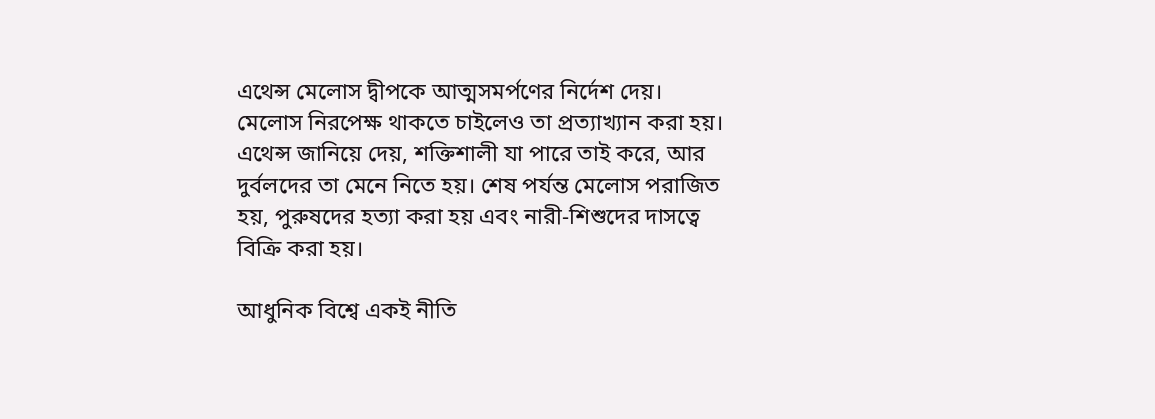এথেন্স মেলোস দ্বীপকে আত্মসমর্পণের নির্দেশ দেয়। মেলোস নিরপেক্ষ থাকতে চাইলেও তা প্রত্যাখ্যান করা হয়। এথেন্স জানিয়ে দেয়, শক্তিশালী যা পারে তাই করে, আর দুর্বলদের তা মেনে নিতে হয়। শেষ পর্যন্ত মেলোস পরাজিত হয়, পুরুষদের হত্যা করা হয় এবং নারী-শিশুদের দাসত্বে বিক্রি করা হয়।

আধুনিক বিশ্বে একই নীতি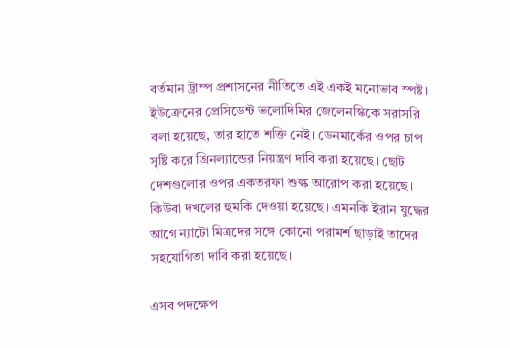বর্তমান ট্রাম্প প্রশাসনের নীতিতে এই একই মনোভাব স্পষ্ট। ইউক্রেনের প্রেসিডেন্ট ভলোদিমির জেলেনস্কিকে সরাসরি বলা হয়েছে, তার হাতে শক্তি নেই। ডেনমার্কের ওপর চাপ সৃষ্টি করে গ্রিনল্যান্ডের নিয়ন্ত্রণ দাবি করা হয়েছে। ছোট দেশগুলোর ওপর একতরফা শুল্ক আরোপ করা হয়েছে। কিউবা দখলের হুমকি দেওয়া হয়েছে। এমনকি ইরান যুদ্ধের আগে ন্যাটো মিত্রদের সঙ্গে কোনো পরামর্শ ছাড়াই তাদের সহযোগিতা দাবি করা হয়েছে।

এসব পদক্ষেপ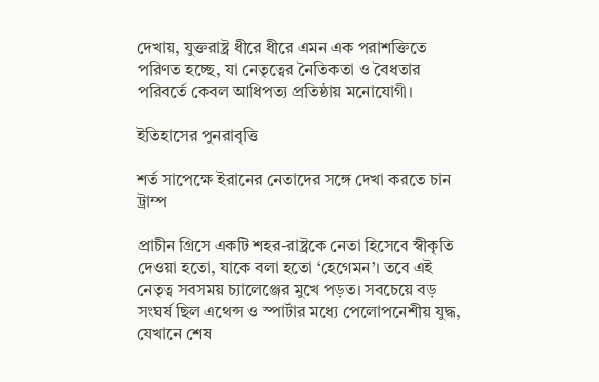দেখায়, যুক্তরাষ্ট্র ধীরে ধীরে এমন এক পরাশক্তিতে পরিণত হচ্ছে, যা নেতৃত্বের নৈতিকতা ও বৈধতার পরিবর্তে কেবল আধিপত্য প্রতিষ্ঠায় মনোযোগী।

ইতিহাসের পুনরাবৃত্তি

শর্ত সাপেক্ষে ইরানের নেতাদের সঙ্গে দেখা করতে চান ট্রাম্প

প্রাচীন গ্রিসে একটি শহর-রাষ্ট্রকে নেতা হিসেবে স্বীকৃতি দেওয়া হতো, যাকে বলা হতো ‘হেগেমন’। তবে এই নেতৃত্ব সবসময় চ্যালেঞ্জের মুখে পড়ত। সবচেয়ে বড় সংঘর্ষ ছিল এথেন্স ও স্পার্টার মধ্যে পেলোপনেশীয় যুদ্ধ, যেখানে শেষ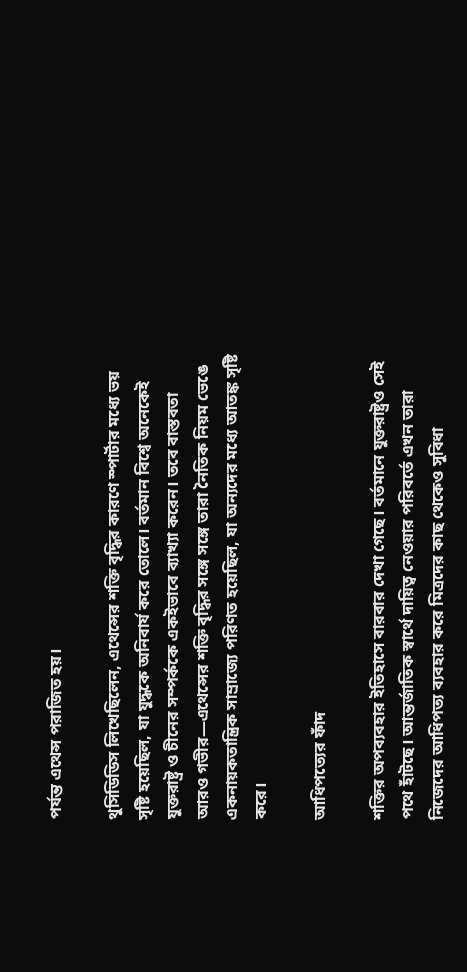পর্যন্ত এথেন্স পরাজিত হয়।

থুসিডিডিস লিখেছিলেন, এথেন্সের শক্তি বৃদ্ধির কারণে স্পার্টার মধ্যে ভয় সৃষ্টি হয়েছিল, যা যুদ্ধকে অনিবার্য করে তোলে। বর্তমান বিশ্বে অনেকেই যুক্তরাষ্ট্র ও চীনের সম্পর্ককে একইভাবে ব্যাখ্যা করেন। তবে বাস্তবতা আরও গভীর—এথেন্সের শক্তি বৃদ্ধির সঙ্গে সঙ্গে তারা নৈতিক নিয়ম ভেঙে একনায়কতান্ত্রিক সাম্রাজ্যে পরিণত হয়েছিল, যা অন্যদের মধ্যে আতঙ্ক সৃষ্টি করে।

আধিপত্যের ফাঁদ

শক্তির অপব্যবহার ইতিহাসে বারবার দেখা গেছে। বর্তমানে যুক্তরাষ্ট্রও সেই পথে হাঁটছে। আন্তর্জাতিক স্বার্থে দায়িত্ব নেওয়ার পরিবর্তে এখন তারা নিজেদের আধিপত্য ব্যবহার করে মিত্রদের কাছ থেকেও সুবিধা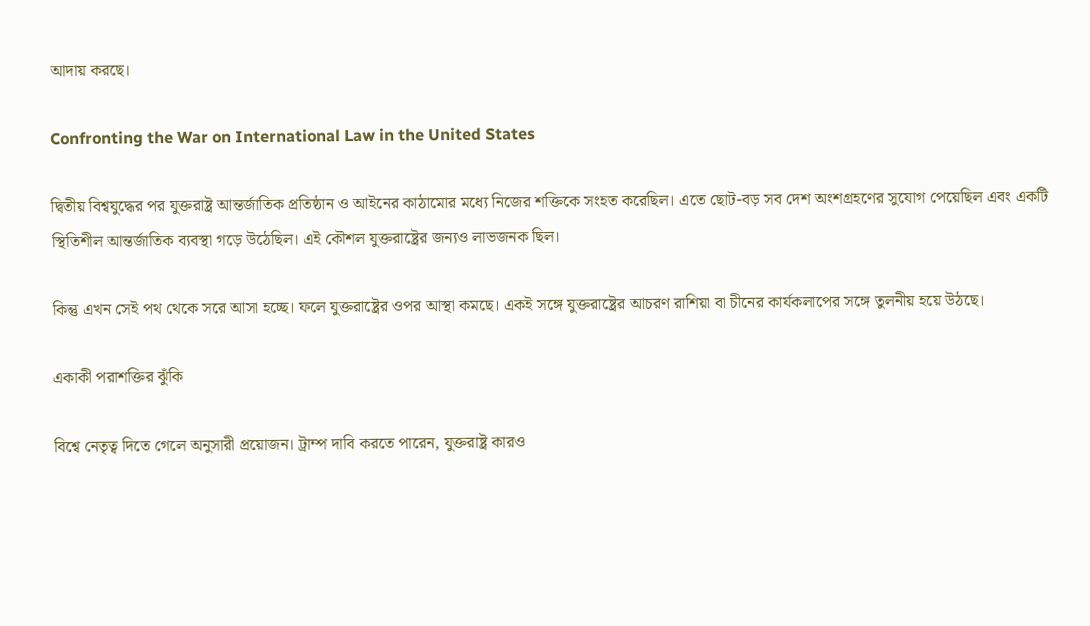আদায় করছে।

Confronting the War on International Law in the United States

দ্বিতীয় বিশ্বযুদ্ধের পর যুক্তরাষ্ট্র আন্তর্জাতিক প্রতিষ্ঠান ও আইনের কাঠামোর মধ্যে নিজের শক্তিকে সংহত করেছিল। এতে ছোট-বড় সব দেশ অংশগ্রহণের সুযোগ পেয়েছিল এবং একটি স্থিতিশীল আন্তর্জাতিক ব্যবস্থা গড়ে উঠেছিল। এই কৌশল যুক্তরাষ্ট্রের জন্যও লাভজনক ছিল।

কিন্তু এখন সেই পথ থেকে সরে আসা হচ্ছে। ফলে যুক্তরাষ্ট্রের ওপর আস্থা কমছে। একই সঙ্গে যুক্তরাষ্ট্রের আচরণ রাশিয়া বা চীনের কার্যকলাপের সঙ্গে তুলনীয় হয়ে উঠছে।

একাকী পরাশক্তির ঝুঁকি

বিশ্বে নেতৃত্ব দিতে গেলে অনুসারী প্রয়োজন। ট্রাম্প দাবি করতে পারেন, যুক্তরাষ্ট্র কারও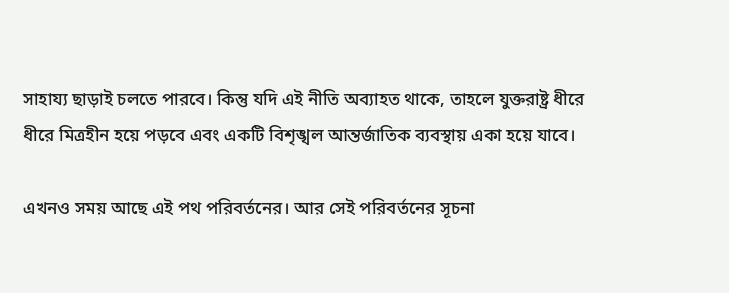সাহায্য ছাড়াই চলতে পারবে। কিন্তু যদি এই নীতি অব্যাহত থাকে, তাহলে যুক্তরাষ্ট্র ধীরে ধীরে মিত্রহীন হয়ে পড়বে এবং একটি বিশৃঙ্খল আন্তর্জাতিক ব্যবস্থায় একা হয়ে যাবে।

এখনও সময় আছে এই পথ পরিবর্তনের। আর সেই পরিবর্তনের সূচনা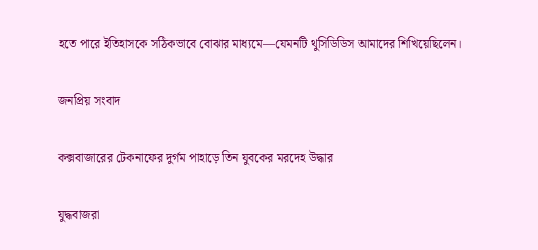হতে পারে ইতিহাসকে সঠিকভাবে বোঝার মাধ্যমে—যেমনটি থুসিডিডিস আমাদের শিখিয়েছিলেন।

জনপ্রিয় সংবাদ

কক্সবাজারের টেকনাফের দুর্গম পাহাড়ে তিন যুবকের মরদেহ উদ্ধার

যুদ্ধবাজরা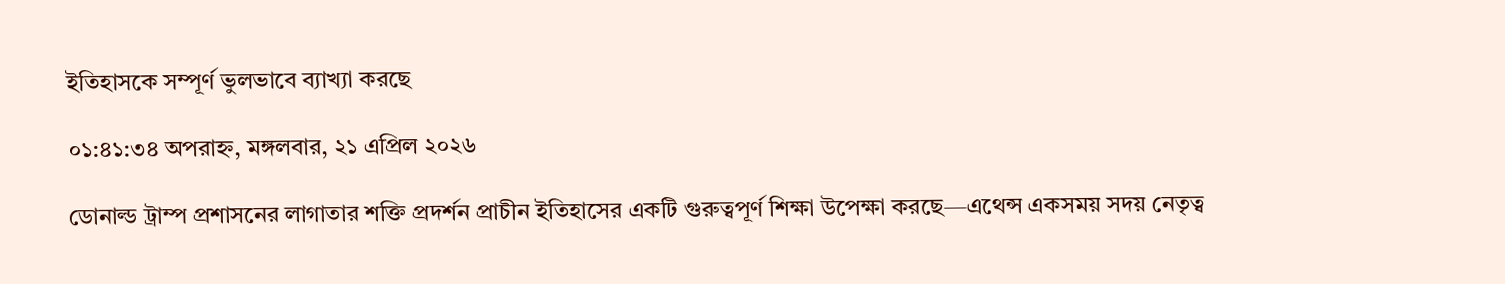ইতিহাসকে সম্পূর্ণ ভুলভাবে ব্যাখ্যা করছে

০১:৪১:৩৪ অপরাহ্ন, মঙ্গলবার, ২১ এপ্রিল ২০২৬

ডোনাল্ড ট্রাম্প প্রশাসনের লাগাতার শক্তি প্রদর্শন প্রাচীন ইতিহাসের একটি গুরুত্বপূর্ণ শিক্ষা উপেক্ষা করছে—এথেন্স একসময় সদয় নেতৃত্ব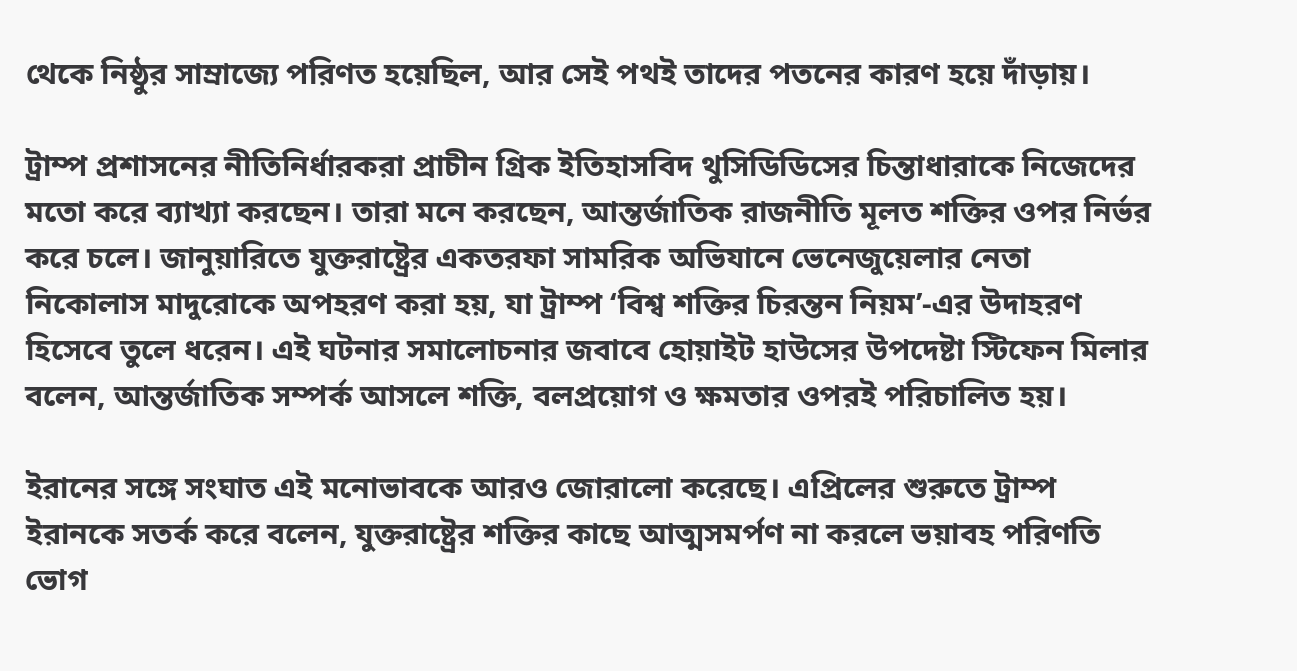থেকে নিষ্ঠুর সাম্রাজ্যে পরিণত হয়েছিল, আর সেই পথই তাদের পতনের কারণ হয়ে দাঁড়ায়।

ট্রাম্প প্রশাসনের নীতিনির্ধারকরা প্রাচীন গ্রিক ইতিহাসবিদ থুসিডিডিসের চিন্তাধারাকে নিজেদের মতো করে ব্যাখ্যা করছেন। তারা মনে করছেন, আন্তর্জাতিক রাজনীতি মূলত শক্তির ওপর নির্ভর করে চলে। জানুয়ারিতে যুক্তরাষ্ট্রের একতরফা সামরিক অভিযানে ভেনেজুয়েলার নেতা নিকোলাস মাদুরোকে অপহরণ করা হয়, যা ট্রাম্প ‘বিশ্ব শক্তির চিরন্তন নিয়ম’-এর উদাহরণ হিসেবে তুলে ধরেন। এই ঘটনার সমালোচনার জবাবে হোয়াইট হাউসের উপদেষ্টা স্টিফেন মিলার বলেন, আন্তর্জাতিক সম্পর্ক আসলে শক্তি, বলপ্রয়োগ ও ক্ষমতার ওপরই পরিচালিত হয়।

ইরানের সঙ্গে সংঘাত এই মনোভাবকে আরও জোরালো করেছে। এপ্রিলের শুরুতে ট্রাম্প ইরানকে সতর্ক করে বলেন, যুক্তরাষ্ট্রের শক্তির কাছে আত্মসমর্পণ না করলে ভয়াবহ পরিণতি ভোগ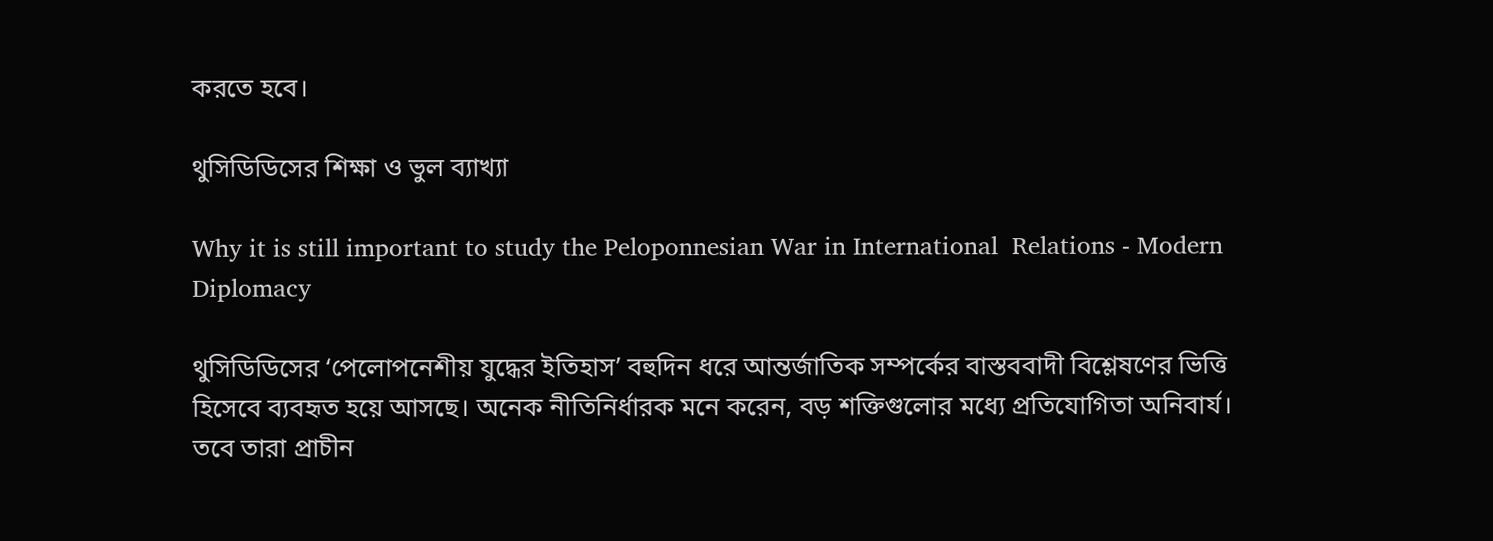করতে হবে।

থুসিডিডিসের শিক্ষা ও ভুল ব্যাখ্যা

Why it is still important to study the Peloponnesian War in International  Relations - Modern Diplomacy

থুসিডিডিসের ‘পেলোপনেশীয় যুদ্ধের ইতিহাস’ বহুদিন ধরে আন্তর্জাতিক সম্পর্কের বাস্তববাদী বিশ্লেষণের ভিত্তি হিসেবে ব্যবহৃত হয়ে আসছে। অনেক নীতিনির্ধারক মনে করেন, বড় শক্তিগুলোর মধ্যে প্রতিযোগিতা অনিবার্য। তবে তারা প্রাচীন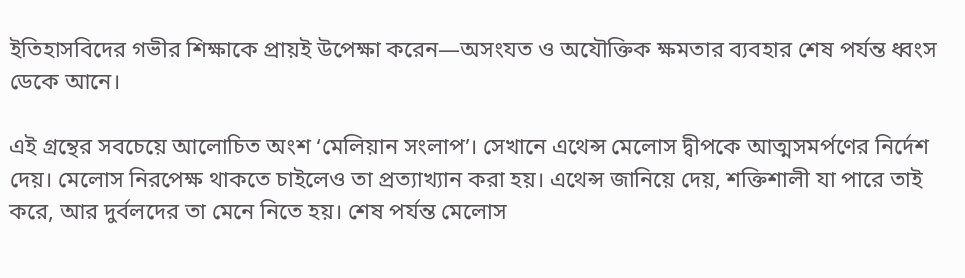ইতিহাসবিদের গভীর শিক্ষাকে প্রায়ই উপেক্ষা করেন—অসংযত ও অযৌক্তিক ক্ষমতার ব্যবহার শেষ পর্যন্ত ধ্বংস ডেকে আনে।

এই গ্রন্থের সবচেয়ে আলোচিত অংশ ‘মেলিয়ান সংলাপ’। সেখানে এথেন্স মেলোস দ্বীপকে আত্মসমর্পণের নির্দেশ দেয়। মেলোস নিরপেক্ষ থাকতে চাইলেও তা প্রত্যাখ্যান করা হয়। এথেন্স জানিয়ে দেয়, শক্তিশালী যা পারে তাই করে, আর দুর্বলদের তা মেনে নিতে হয়। শেষ পর্যন্ত মেলোস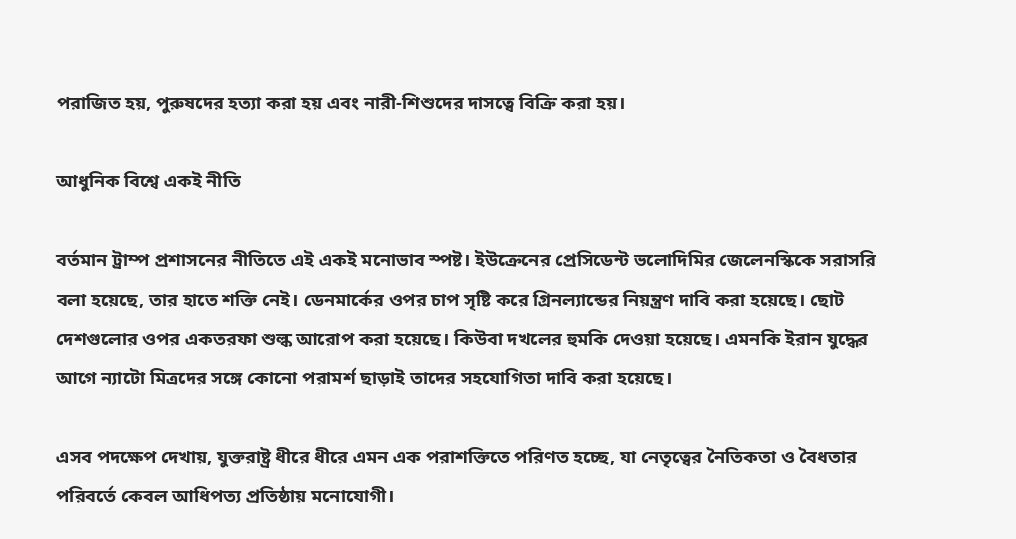পরাজিত হয়, পুরুষদের হত্যা করা হয় এবং নারী-শিশুদের দাসত্বে বিক্রি করা হয়।

আধুনিক বিশ্বে একই নীতি

বর্তমান ট্রাম্প প্রশাসনের নীতিতে এই একই মনোভাব স্পষ্ট। ইউক্রেনের প্রেসিডেন্ট ভলোদিমির জেলেনস্কিকে সরাসরি বলা হয়েছে, তার হাতে শক্তি নেই। ডেনমার্কের ওপর চাপ সৃষ্টি করে গ্রিনল্যান্ডের নিয়ন্ত্রণ দাবি করা হয়েছে। ছোট দেশগুলোর ওপর একতরফা শুল্ক আরোপ করা হয়েছে। কিউবা দখলের হুমকি দেওয়া হয়েছে। এমনকি ইরান যুদ্ধের আগে ন্যাটো মিত্রদের সঙ্গে কোনো পরামর্শ ছাড়াই তাদের সহযোগিতা দাবি করা হয়েছে।

এসব পদক্ষেপ দেখায়, যুক্তরাষ্ট্র ধীরে ধীরে এমন এক পরাশক্তিতে পরিণত হচ্ছে, যা নেতৃত্বের নৈতিকতা ও বৈধতার পরিবর্তে কেবল আধিপত্য প্রতিষ্ঠায় মনোযোগী।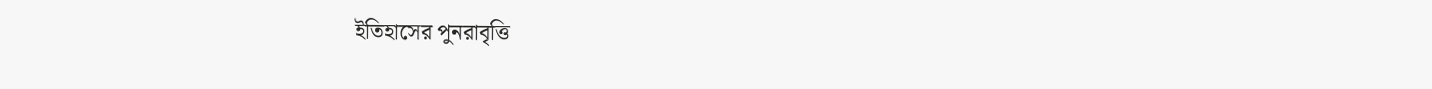ইতিহাসের পুনরাবৃত্তি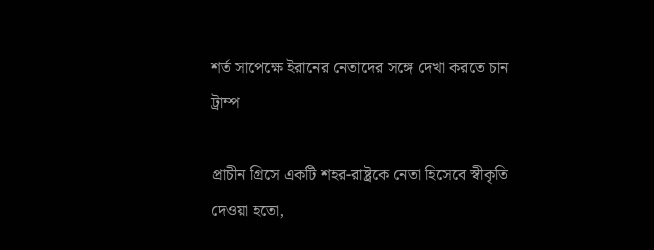শর্ত সাপেক্ষে ইরানের নেতাদের সঙ্গে দেখা করতে চান ট্রাম্প

প্রাচীন গ্রিসে একটি শহর-রাষ্ট্রকে নেতা হিসেবে স্বীকৃতি দেওয়া হতো,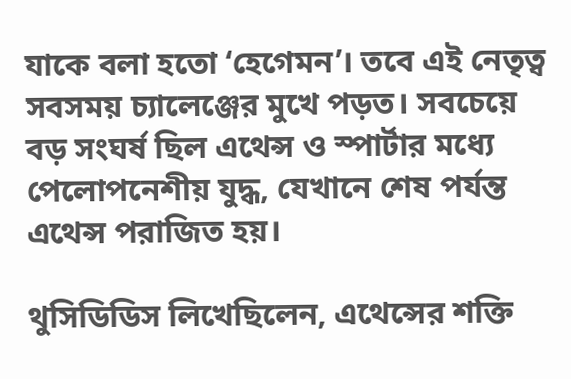যাকে বলা হতো ‘হেগেমন’। তবে এই নেতৃত্ব সবসময় চ্যালেঞ্জের মুখে পড়ত। সবচেয়ে বড় সংঘর্ষ ছিল এথেন্স ও স্পার্টার মধ্যে পেলোপনেশীয় যুদ্ধ, যেখানে শেষ পর্যন্ত এথেন্স পরাজিত হয়।

থুসিডিডিস লিখেছিলেন, এথেন্সের শক্তি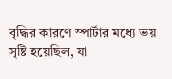বৃদ্ধির কারণে স্পার্টার মধ্যে ভয় সৃষ্টি হয়েছিল, যা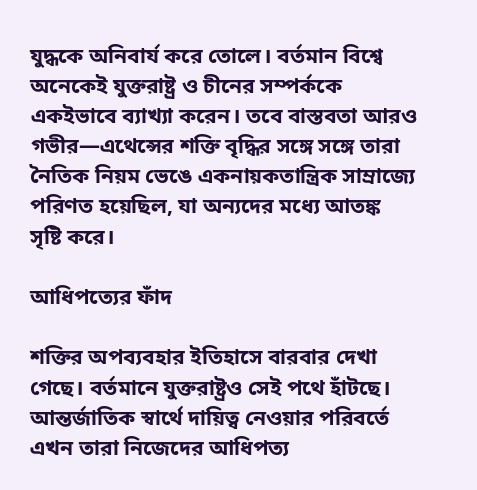যুদ্ধকে অনিবার্য করে তোলে। বর্তমান বিশ্বে অনেকেই যুক্তরাষ্ট্র ও চীনের সম্পর্ককে একইভাবে ব্যাখ্যা করেন। তবে বাস্তবতা আরও গভীর—এথেন্সের শক্তি বৃদ্ধির সঙ্গে সঙ্গে তারা নৈতিক নিয়ম ভেঙে একনায়কতান্ত্রিক সাম্রাজ্যে পরিণত হয়েছিল, যা অন্যদের মধ্যে আতঙ্ক সৃষ্টি করে।

আধিপত্যের ফাঁদ

শক্তির অপব্যবহার ইতিহাসে বারবার দেখা গেছে। বর্তমানে যুক্তরাষ্ট্রও সেই পথে হাঁটছে। আন্তর্জাতিক স্বার্থে দায়িত্ব নেওয়ার পরিবর্তে এখন তারা নিজেদের আধিপত্য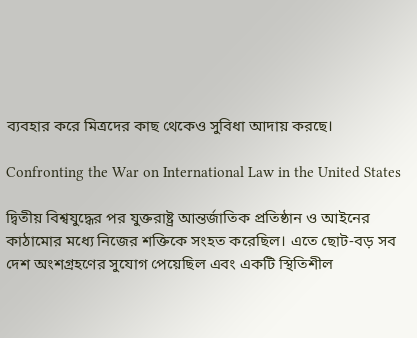ব্যবহার করে মিত্রদের কাছ থেকেও সুবিধা আদায় করছে।

Confronting the War on International Law in the United States

দ্বিতীয় বিশ্বযুদ্ধের পর যুক্তরাষ্ট্র আন্তর্জাতিক প্রতিষ্ঠান ও আইনের কাঠামোর মধ্যে নিজের শক্তিকে সংহত করেছিল। এতে ছোট-বড় সব দেশ অংশগ্রহণের সুযোগ পেয়েছিল এবং একটি স্থিতিশীল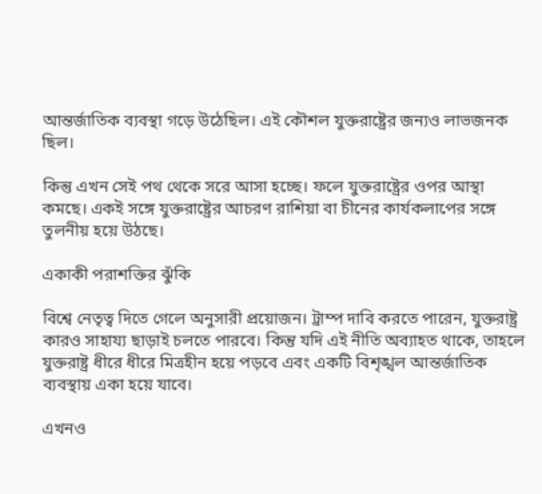আন্তর্জাতিক ব্যবস্থা গড়ে উঠেছিল। এই কৌশল যুক্তরাষ্ট্রের জন্যও লাভজনক ছিল।

কিন্তু এখন সেই পথ থেকে সরে আসা হচ্ছে। ফলে যুক্তরাষ্ট্রের ওপর আস্থা কমছে। একই সঙ্গে যুক্তরাষ্ট্রের আচরণ রাশিয়া বা চীনের কার্যকলাপের সঙ্গে তুলনীয় হয়ে উঠছে।

একাকী পরাশক্তির ঝুঁকি

বিশ্বে নেতৃত্ব দিতে গেলে অনুসারী প্রয়োজন। ট্রাম্প দাবি করতে পারেন, যুক্তরাষ্ট্র কারও সাহায্য ছাড়াই চলতে পারবে। কিন্তু যদি এই নীতি অব্যাহত থাকে, তাহলে যুক্তরাষ্ট্র ধীরে ধীরে মিত্রহীন হয়ে পড়বে এবং একটি বিশৃঙ্খল আন্তর্জাতিক ব্যবস্থায় একা হয়ে যাবে।

এখনও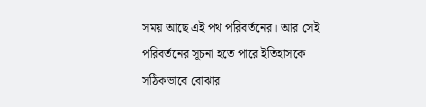সময় আছে এই পথ পরিবর্তনের। আর সেই পরিবর্তনের সূচনা হতে পারে ইতিহাসকে সঠিকভাবে বোঝার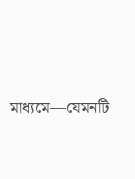মাধ্যমে—যেমনটি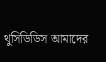থুসিডিডিস আমাদের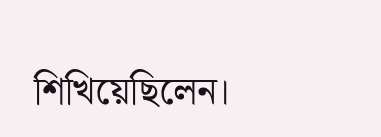শিখিয়েছিলেন।